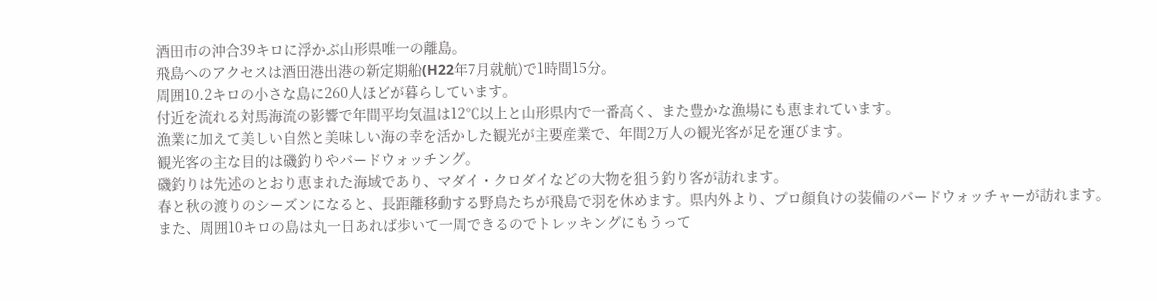酒田市の沖合39キロに浮かぶ山形県唯一の離島。
飛島へのアクセスは酒田港出港の新定期船(H22年7月就航)で1時間15分。
周囲10.2キロの小さな島に260人ほどが暮らしています。
付近を流れる対馬海流の影響で年間平均気温は12℃以上と山形県内で一番高く、また豊かな漁場にも恵まれています。
漁業に加えて美しい自然と美味しい海の幸を活かした観光が主要産業で、年間2万人の観光客が足を運びます。
観光客の主な目的は磯釣りやバードウォッチング。
磯釣りは先述のとおり恵まれた海域であり、マダイ・クロダイなどの大物を狙う釣り客が訪れます。
春と秋の渡りのシーズンになると、長距離移動する野鳥たちが飛島で羽を休めます。県内外より、プロ顔負けの装備のバードウォッチャーが訪れます。
また、周囲10キロの島は丸一日あれば歩いて一周できるのでトレッキングにもうって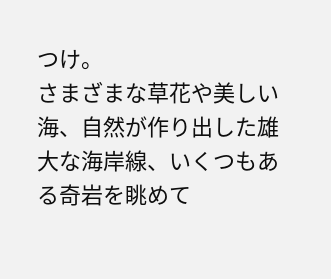つけ。
さまざまな草花や美しい海、自然が作り出した雄大な海岸線、いくつもある奇岩を眺めて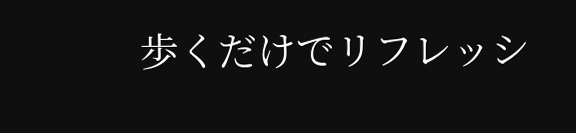歩くだけでリフレッシ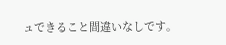ュできること間違いなしです。